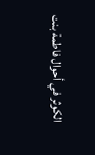الكوثر في أحوال فاطمة بنت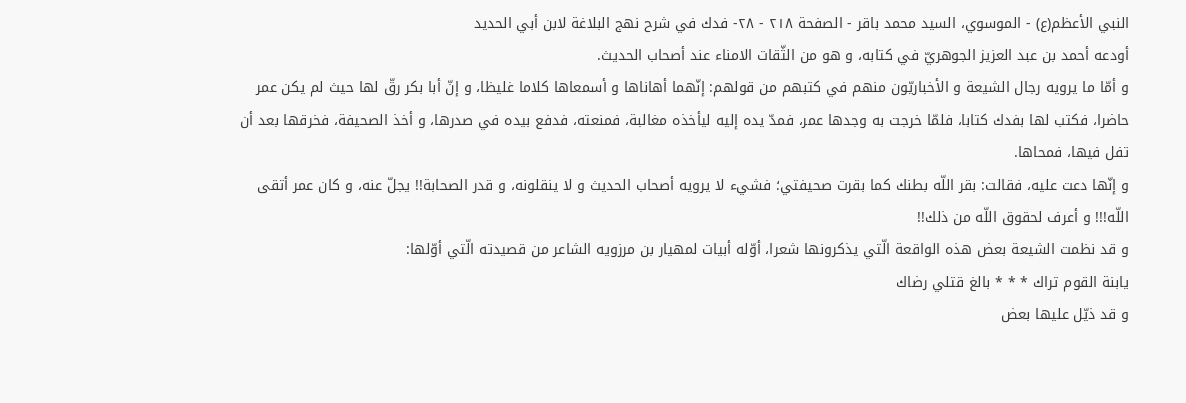النبي الأعظم(ع) - الموسوي، السيد محمد باقر - الصفحة ٢١٨ - ٢٨- فدك في شرح نهج البلاغة لابن أبي الحديد
أودعه أحمد بن عبد العزيز الجوهريّ في كتابه، و هو من الثّقات الامناء عند أصحاب الحديث.
و أمّا ما يرويه رجال الشيعة و الأخباريّون منهم في كتبهم من قولهم: إنّهما أهاناها و أسمعاها كلاما غليظا، و إنّ أبا بكر رقّ لها حيث لم يكن عمر حاضرا، فكتب لها بفدك كتابا، فلمّا خرجت به وجدها عمر، فمدّ يده إليه ليأخذه مغالبة، فمنعته، فدفع بيده في صدرها، و أخذ الصحيفة، فخرقها بعد أن تفل فيها، فمحاها.
و إنّها دعت عليه، فقالت: بقر اللّه بطنك كما بقرت صحيفتي؛ فشيء لا يرويه أصحاب الحديث و لا ينقلونه، و قدر الصحابة!! يجلّ عنه، و كان عمر أتقى اللّه!!! و أعرف لحقوق اللّه من ذلك!!
و قد نظمت الشيعة بعض هذه الواقعة الّتي يذكرونها شعرا، أوّله أبيات لمهيار بن مرزويه الشاعر من قصيدته الّتي أوّلها:
يابنة القوم تراك * * * بالغ قتلي رضاك
و قد ذيّل عليها بعض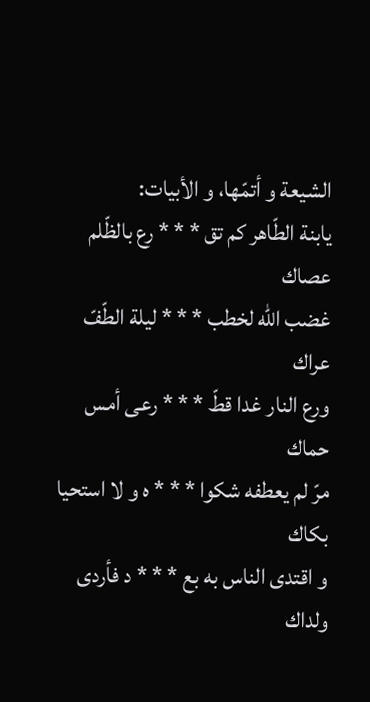الشيعة و أتمّها، و الأبيات:
يابنة الطّاهر كم تق * * * رع بالظّلم عصاك
غضب اللّه لخطب * * * ليلة الطّفّ عراك
ورع النار غدا قطّ * * * رعى أمس حماك
مرّ لم يعطفه شكوا * * * ه و لا استحيا بكاك
و اقتدى الناس به بع * * * د فأردى ولداك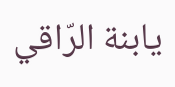يابنة الرّاقي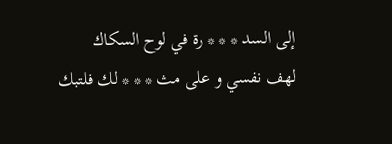إلى السد * * * رة في لوح السكاك
لهف نفسي و على مث * * * لك فلتبك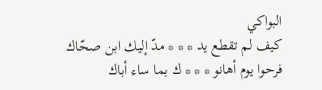البواكي
كيف لم تقطع يد * * * مدّ إليك ابن صحّاك
فرحوا يوم أهانو * * * ك بما ساء أباك